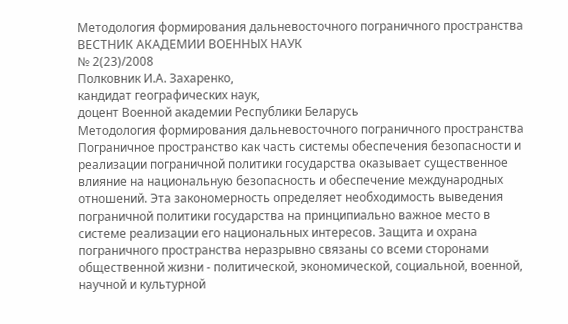Методология формирования дальневосточного пограничного пространства
ВЕСТНИК АКАДЕМИИ ВОЕННЫХ НАУК
№ 2(23)/2008
Полковник И.А. Захаренко,
кандидат географических наук,
доцент Военной академии Республики Беларусь
Методология формирования дальневосточного пограничного пространства
Пограничное пространство как часть системы обеспечения безопасности и реализации пограничной политики государства оказывает существенное влияние на национальную безопасность и обеспечение международных отношений. Эта закономерность определяет необходимость выведения пограничной политики государства на принципиально важное место в системе реализации его национальных интересов. Защита и охрана пограничного пространства неразрывно связаны со всеми сторонами общественной жизни - политической, экономической, социальной, военной, научной и культурной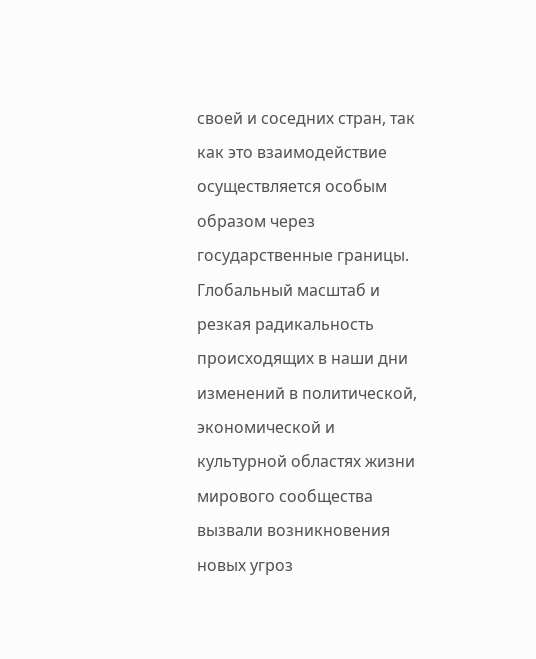своей и соседних стран, так как это взаимодействие осуществляется особым образом через государственные границы.
Глобальный масштаб и резкая радикальность происходящих в наши дни изменений в политической, экономической и культурной областях жизни мирового сообщества вызвали возникновения новых угроз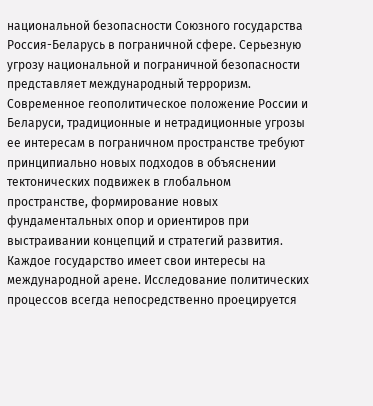национальной безопасности Союзного государства Россия-Беларусь в пограничной сфере. Серьезную угрозу национальной и пограничной безопасности представляет международный терроризм. Современное геополитическое положение России и Беларуси, традиционные и нетрадиционные угрозы ее интересам в пограничном пространстве требуют принципиально новых подходов в объяснении тектонических подвижек в глобальном пространстве, формирование новых фундаментальных опор и ориентиров при выстраивании концепций и стратегий развития.
Каждое государство имеет свои интересы на международной арене. Исследование политических процессов всегда непосредственно проецируется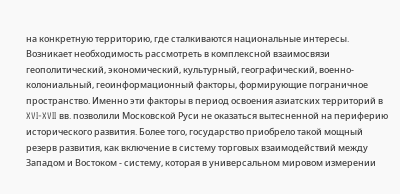на конкретную территорию, где сталкиваются национальные интересы. Возникает необходимость рассмотреть в комплексной взаимосвязи геополитический, экономический, культурный, географический, военно-колониальный, геоинформационный факторы, формирующие пограничное пространство. Именно эти факторы в период освоения азиатских территорий в XVI-XVII вв. позволили Московской Руси не оказаться вытесненной на периферию исторического развития. Более того, государство приобрело такой мощный резерв развития, как включение в систему торговых взаимодействий между Западом и Востоком - систему, которая в универсальном мировом измерении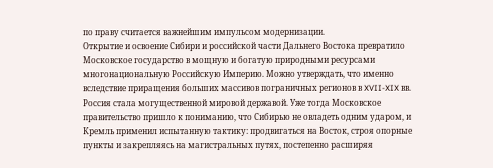по праву считается важнейшим импульсом модернизации.
Открытие и освоение Сибири и российской части Дальнего Востока превратило Московское государство в мощную и богатую природными ресурсами многонациональную Российскую Империю. Можно утверждать, что именно вследствие приращения больших массивов пограничных регионов в XVII-XIX вв. Россия стала могущественной мировой державой. Уже тогда Московское правительство пришло к пониманию, что Сибирью не овладеть одним ударом, и Кремль применил испытанную тактику: продвигаться на Восток, строя опорные пункты и закрепляясь на магистральных путях, постепенно расширяя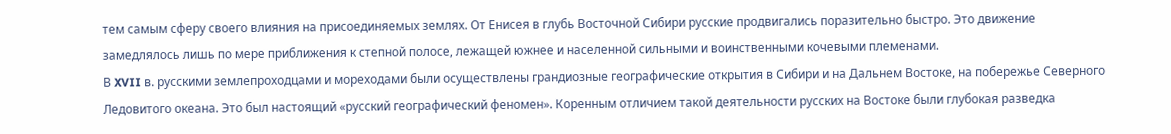тем самым сферу своего влияния на присоединяемых землях. От Енисея в глубь Восточной Сибири русские продвигались поразительно быстро. Это движение замедлялось лишь по мере приближения к степной полосе, лежащей южнее и населенной сильными и воинственными кочевыми племенами.
В XVII в. русскими землепроходцами и мореходами были осуществлены грандиозные географические открытия в Сибири и на Дальнем Востоке, на побережье Северного Ледовитого океана. Это был настоящий «русский географический феномен». Коренным отличием такой деятельности русских на Востоке были глубокая разведка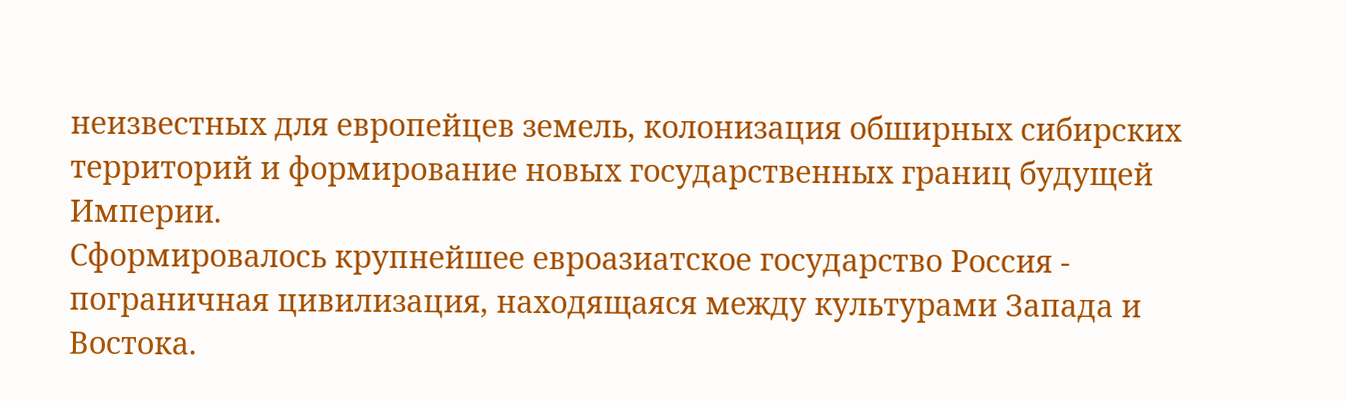неизвестных для европейцев земель, колонизация обширных сибирских территорий и формирование новых государственных границ будущей Империи.
Сформировалось крупнейшее евроазиатское государство Россия - пограничная цивилизация, находящаяся между культурами Запада и Востока.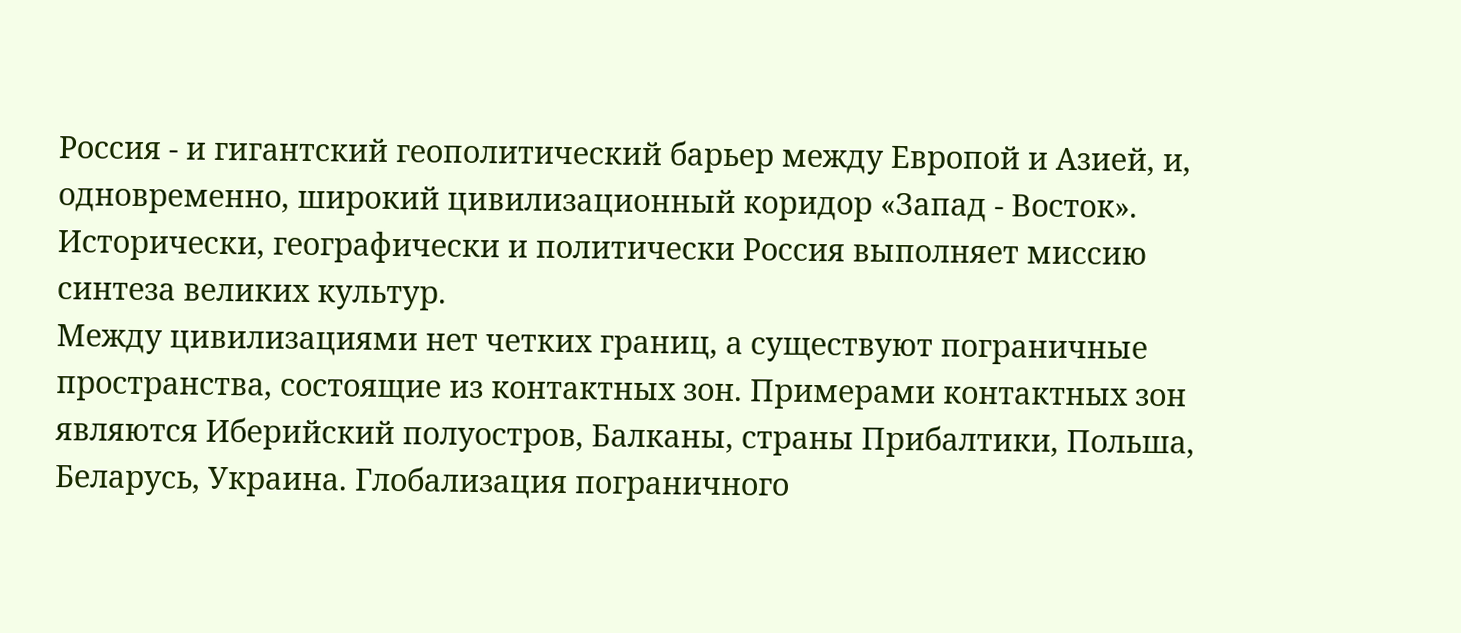Россия - и гигантский геополитический барьер между Европой и Азией, и, одновременно, широкий цивилизационный коридор «Запад - Восток». Исторически, географически и политически Россия выполняет миссию синтеза великих культур.
Между цивилизациями нет четких границ, а существуют пограничные пространства, состоящие из контактных зон. Примерами контактных зон являются Иберийский полуостров, Балканы, страны Прибалтики, Польша, Беларусь, Украина. Глобализация пограничного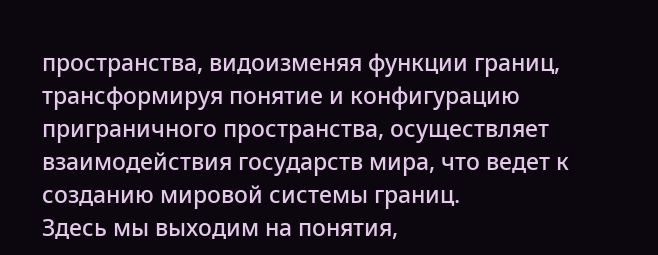пространства, видоизменяя функции границ, трансформируя понятие и конфигурацию приграничного пространства, осуществляет взаимодействия государств мира, что ведет к созданию мировой системы границ.
Здесь мы выходим на понятия,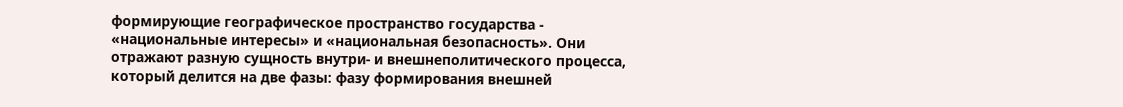формирующие географическое пространство государства - «национальные интересы» и «национальная безопасность». Они отражают разную сущность внутри- и внешнеполитического процесса, который делится на две фазы: фазу формирования внешней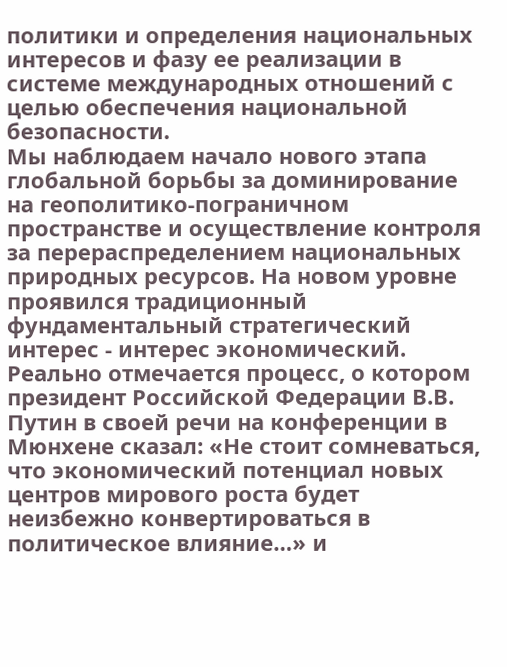политики и определения национальных интересов и фазу ее реализации в системе международных отношений с целью обеспечения национальной безопасности.
Мы наблюдаем начало нового этапа глобальной борьбы за доминирование на геополитико-пограничном пространстве и осуществление контроля за перераспределением национальных природных ресурсов. На новом уровне проявился традиционный фундаментальный стратегический интерес - интерес экономический. Реально отмечается процесс, о котором президент Российской Федерации В.В. Путин в своей речи на конференции в Мюнхене сказал: «Не стоит сомневаться, что экономический потенциал новых центров мирового роста будет неизбежно конвертироваться в политическое влияние…» и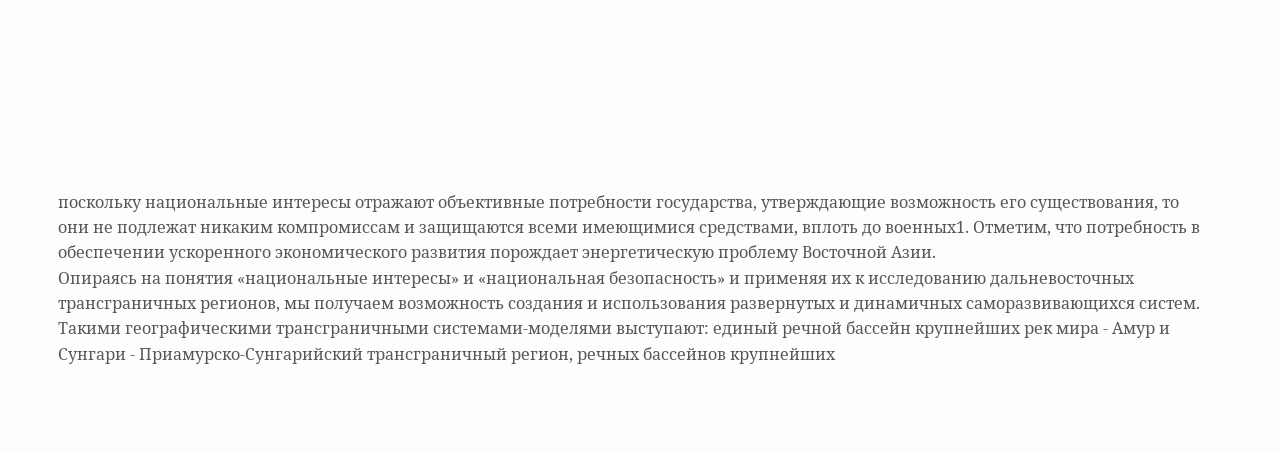поскольку национальные интересы отражают объективные потребности государства, утверждающие возможность его существования, то они не подлежат никаким компромиссам и защищаются всеми имеющимися средствами, вплоть до военных1. Отметим, что потребность в обеспечении ускоренного экономического развития порождает энергетическую проблему Восточной Азии.
Опираясь на понятия «национальные интересы» и «национальная безопасность» и применяя их к исследованию дальневосточных трансграничных регионов, мы получаем возможность создания и использования развернутых и динамичных саморазвивающихся систем. Такими географическими трансграничными системами-моделями выступают: единый речной бассейн крупнейших рек мира - Амур и Сунгари - Приамурско-Сунгарийский трансграничный регион, речных бассейнов крупнейших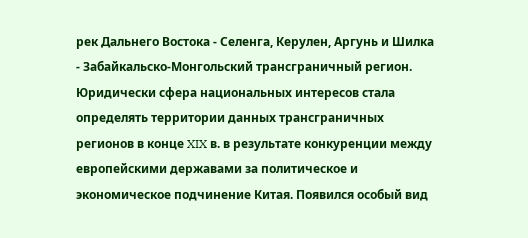рек Дальнего Востока - Селенга, Керулен, Аргунь и Шилка - Забайкальско-Монгольский трансграничный регион.
Юридически сфера национальных интересов стала определять территории данных трансграничных регионов в конце XIX в. в результате конкуренции между европейскими державами за политическое и экономическое подчинение Китая. Появился особый вид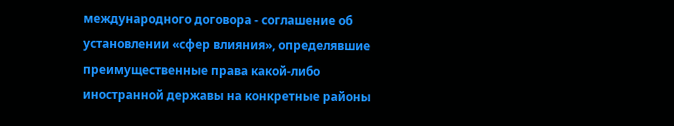международного договора - соглашение об установлении «сфер влияния», определявшие преимущественные права какой-либо иностранной державы на конкретные районы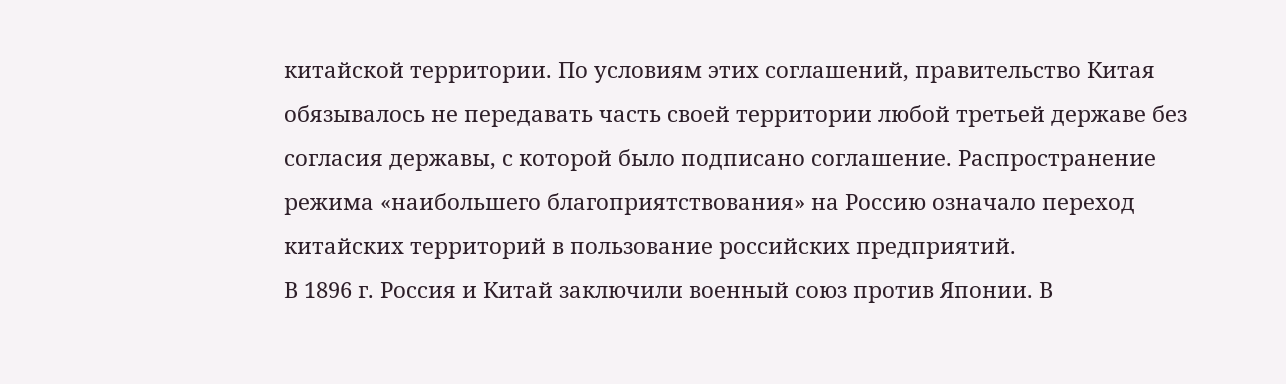китайской территории. По условиям этих соглашений, правительство Китая обязывалось не передавать часть своей территории любой третьей державе без согласия державы, с которой было подписано соглашение. Распространение режима «наибольшего благоприятствования» на Россию означало переход китайских территорий в пользование российских предприятий.
В 1896 г. Россия и Китай заключили военный союз против Японии. В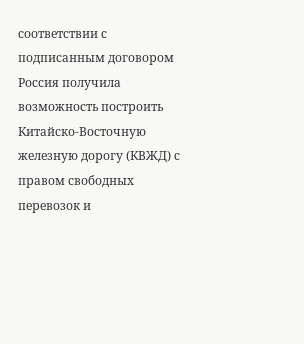соответствии с подписанным договором Россия получила возможность построить Китайско-Восточную железную дорогу (КВЖД) с правом свободных перевозок и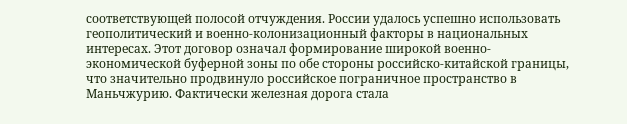соответствующей полосой отчуждения. России удалось успешно использовать геополитический и военно-колонизационный факторы в национальных интересах. Этот договор означал формирование широкой военно-экономической буферной зоны по обе стороны российско-китайской границы, что значительно продвинуло российское пограничное пространство в Маньчжурию. Фактически железная дорога стала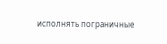исполнять пограничные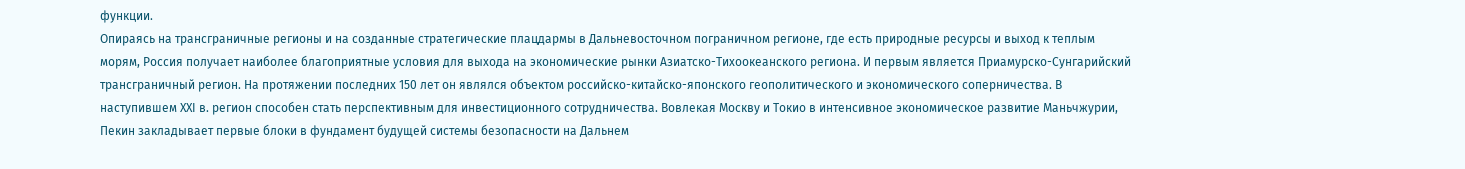функции.
Опираясь на трансграничные регионы и на созданные стратегические плацдармы в Дальневосточном пограничном регионе, где есть природные ресурсы и выход к теплым морям, Россия получает наиболее благоприятные условия для выхода на экономические рынки Азиатско-Тихоокеанского региона. И первым является Приамурско-Сунгарийский трансграничный регион. На протяжении последних 150 лет он являлся объектом российско-китайско-японского геополитического и экономического соперничества. В наступившем ХХI в. регион способен стать перспективным для инвестиционного сотрудничества. Вовлекая Москву и Токио в интенсивное экономическое развитие Маньчжурии, Пекин закладывает первые блоки в фундамент будущей системы безопасности на Дальнем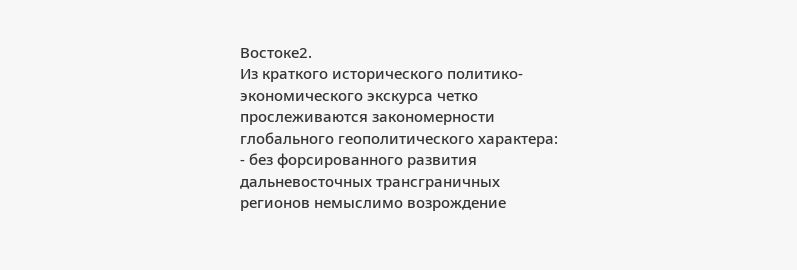Востоке2.
Из краткого исторического политико-экономического экскурса четко прослеживаются закономерности глобального геополитического характера:
- без форсированного развития дальневосточных трансграничных регионов немыслимо возрождение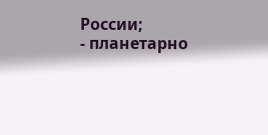России;
- планетарно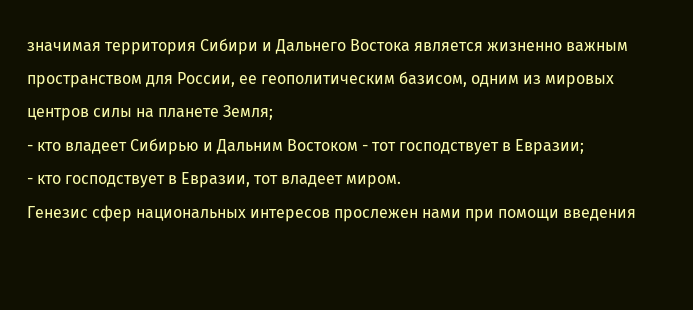значимая территория Сибири и Дальнего Востока является жизненно важным пространством для России, ее геополитическим базисом, одним из мировых центров силы на планете Земля;
- кто владеет Сибирью и Дальним Востоком - тот господствует в Евразии;
- кто господствует в Евразии, тот владеет миром.
Генезис сфер национальных интересов прослежен нами при помощи введения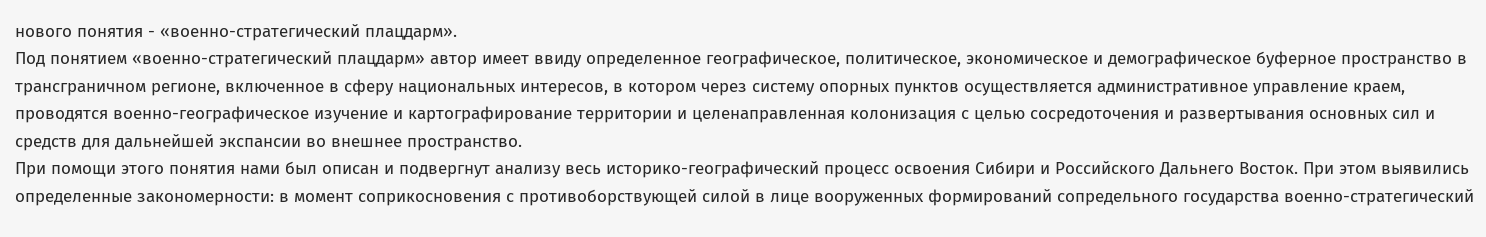нового понятия - «военно-стратегический плацдарм».
Под понятием «военно-стратегический плацдарм» автор имеет ввиду определенное географическое, политическое, экономическое и демографическое буферное пространство в трансграничном регионе, включенное в сферу национальных интересов, в котором через систему опорных пунктов осуществляется административное управление краем, проводятся военно-географическое изучение и картографирование территории и целенаправленная колонизация с целью сосредоточения и развертывания основных сил и средств для дальнейшей экспансии во внешнее пространство.
При помощи этого понятия нами был описан и подвергнут анализу весь историко-географический процесс освоения Сибири и Российского Дальнего Восток. При этом выявились определенные закономерности: в момент соприкосновения с противоборствующей силой в лице вооруженных формирований сопредельного государства военно-стратегический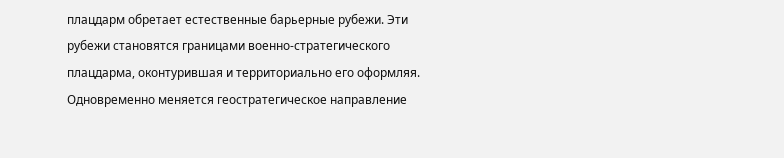плацдарм обретает естественные барьерные рубежи. Эти рубежи становятся границами военно-стратегического плацдарма, оконтурившая и территориально его оформляя. Одновременно меняется геостратегическое направление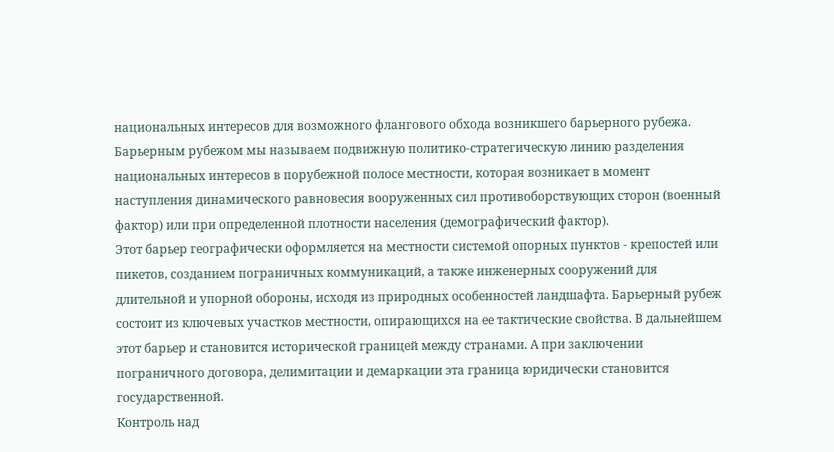национальных интересов для возможного флангового обхода возникшего барьерного рубежа.
Барьерным рубежом мы называем подвижную политико-стратегическую линию разделения национальных интересов в порубежной полосе местности, которая возникает в момент наступления динамического равновесия вооруженных сил противоборствующих сторон (военный фактор) или при определенной плотности населения (демографический фактор).
Этот барьер географически оформляется на местности системой опорных пунктов - крепостей или пикетов, созданием пограничных коммуникаций, а также инженерных сооружений для длительной и упорной обороны, исходя из природных особенностей ландшафта. Барьерный рубеж состоит из ключевых участков местности, опирающихся на ее тактические свойства. В дальнейшем этот барьер и становится исторической границей между странами. А при заключении пограничного договора, делимитации и демаркации эта граница юридически становится государственной.
Контроль над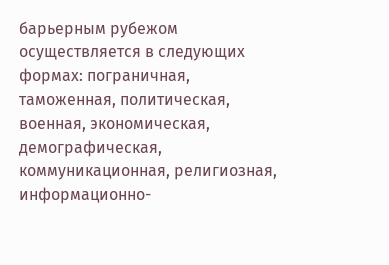барьерным рубежом осуществляется в следующих формах: пограничная, таможенная, политическая, военная, экономическая, демографическая, коммуникационная, религиозная, информационно-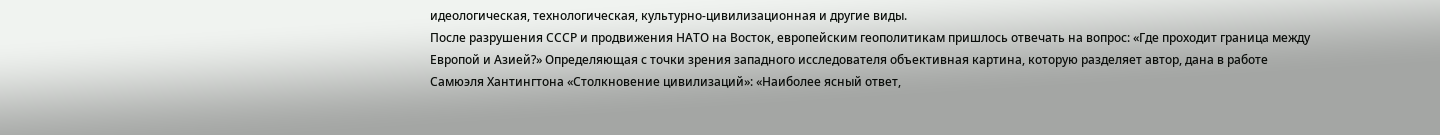идеологическая, технологическая, культурно-цивилизационная и другие виды.
После разрушения СССР и продвижения НАТО на Восток, европейским геополитикам пришлось отвечать на вопрос: «Где проходит граница между Европой и Азией?» Определяющая с точки зрения западного исследователя объективная картина, которую разделяет автор, дана в работе Самюэля Хантингтона «Столкновение цивилизаций»: «Наиболее ясный ответ,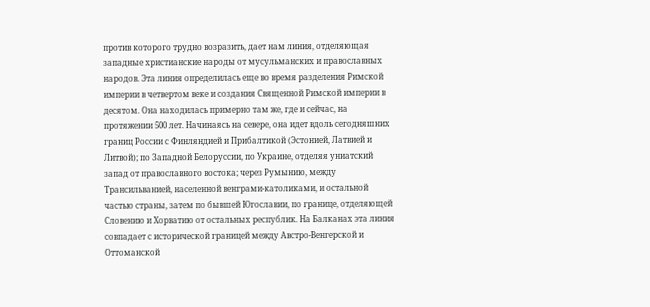против которого трудно возразить, дает нам линия, отделяющая западные христианские народы от мусульманских и православных народов. Эта линия определилась еще во время разделения Римской империи в четвертом веке и создания Священной Римской империи в десятом. Она находилась примерно там же, где и сейчас, на протяжении 500 лет. Начинаясь на севере, она идет вдоль сегодняшних границ России с Финляндией и Прибалтикой (Эстонией, Латвией и Литвой); по Западной Белоруссии, по Украине, отделяя униатский запад от православного востока; через Румынию, между Трансильванией, населенной венграми-католиками, и остальной частью страны, затем по бывшей Югославии, по границе, отделяющей Словению и Хорватию от остальных республик. На Балканах эта линия совпадает с исторической границей между Австро-Венгерской и Оттоманской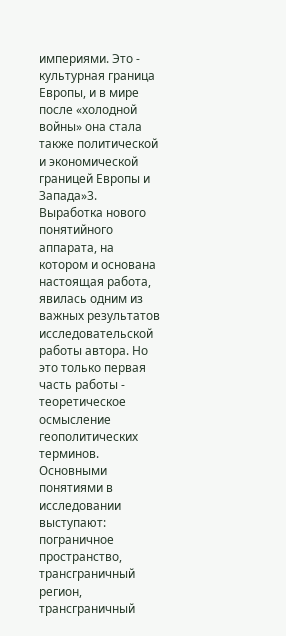империями. Это - культурная граница Европы, и в мире после «холодной войны» она стала также политической и экономической границей Европы и Запада»3.
Выработка нового понятийного аппарата, на котором и основана настоящая работа, явилась одним из важных результатов исследовательской работы автора. Но это только первая часть работы - теоретическое осмысление геополитических терминов. Основными понятиями в исследовании выступают: пограничное пространство, трансграничный регион, трансграничный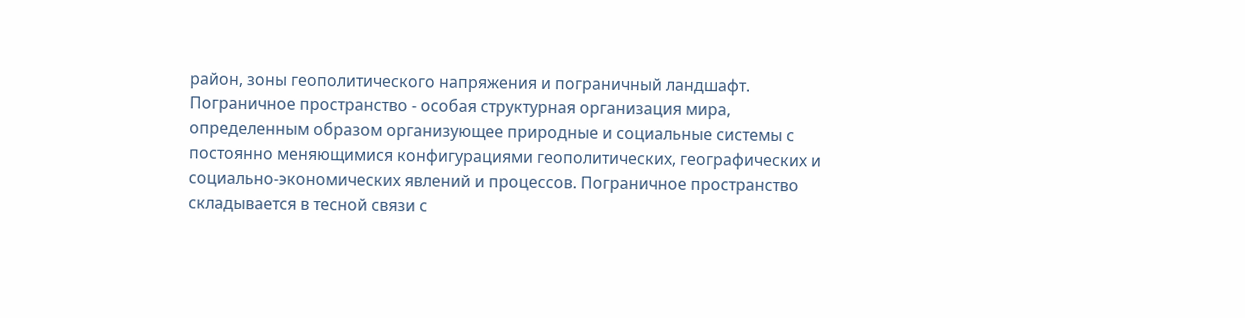район, зоны геополитического напряжения и пограничный ландшафт. Пограничное пространство - особая структурная организация мира, определенным образом организующее природные и социальные системы с постоянно меняющимися конфигурациями геополитических, географических и социально-экономических явлений и процессов. Пограничное пространство складывается в тесной связи с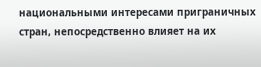национальными интересами приграничных стран, непосредственно влияет на их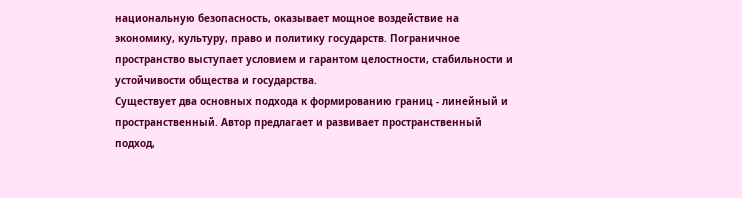национальную безопасность, оказывает мощное воздействие на экономику, культуру, право и политику государств. Пограничное пространство выступает условием и гарантом целостности, стабильности и устойчивости общества и государства.
Существует два основных подхода к формированию границ - линейный и пространственный. Автор предлагает и развивает пространственный подход,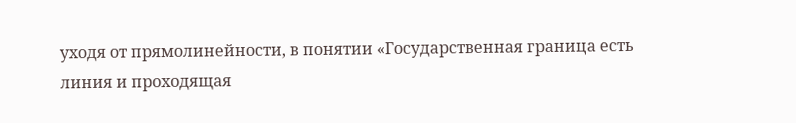уходя от прямолинейности, в понятии «Государственная граница есть линия и проходящая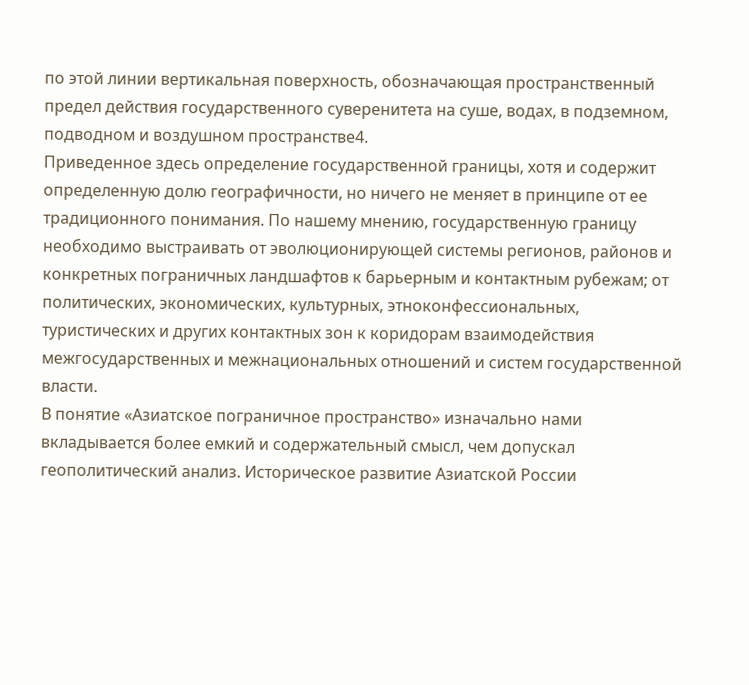по этой линии вертикальная поверхность, обозначающая пространственный предел действия государственного суверенитета на суше, водах, в подземном, подводном и воздушном пространстве4.
Приведенное здесь определение государственной границы, хотя и содержит определенную долю географичности, но ничего не меняет в принципе от ее традиционного понимания. По нашему мнению, государственную границу необходимо выстраивать от эволюционирующей системы регионов, районов и конкретных пограничных ландшафтов к барьерным и контактным рубежам; от политических, экономических, культурных, этноконфессиональных, туристических и других контактных зон к коридорам взаимодействия межгосударственных и межнациональных отношений и систем государственной власти.
В понятие «Азиатское пограничное пространство» изначально нами вкладывается более емкий и содержательный смысл, чем допускал геополитический анализ. Историческое развитие Азиатской России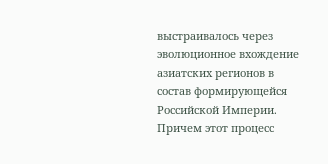выстраивалось через эволюционное вхождение азиатских регионов в состав формирующейся Российской Империи. Причем этот процесс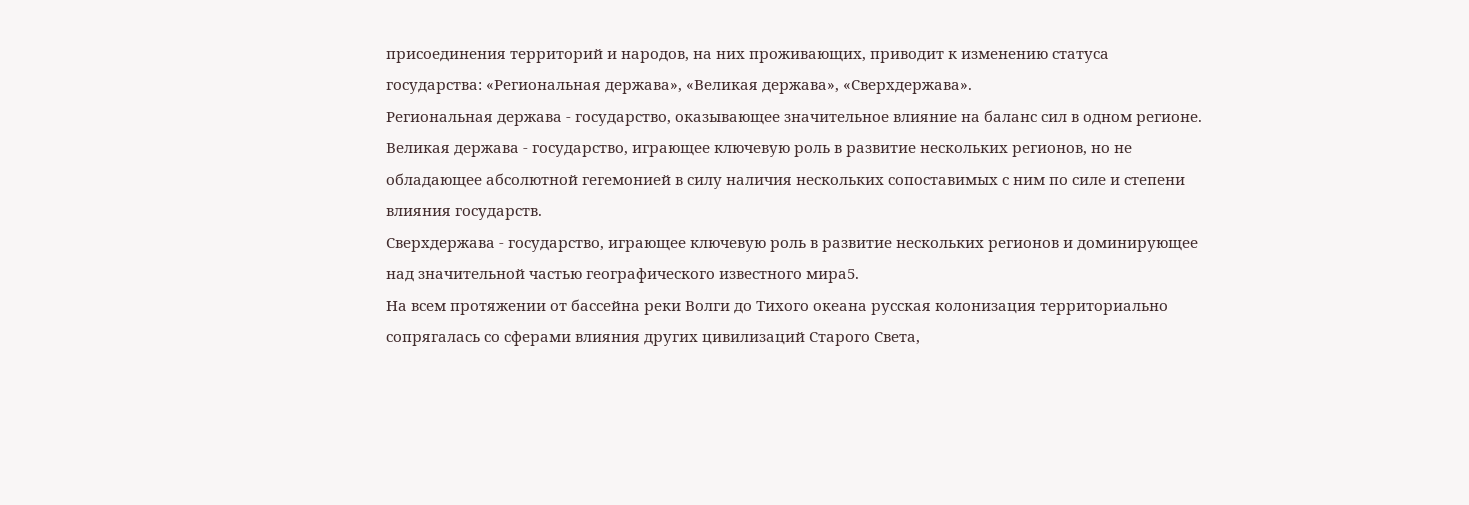присоединения территорий и народов, на них проживающих, приводит к изменению статуса государства: «Региональная держава», «Великая держава», «Сверхдержава».
Региональная держава - государство, оказывающее значительное влияние на баланс сил в одном регионе.
Великая держава - государство, играющее ключевую роль в развитие нескольких регионов, но не обладающее абсолютной гегемонией в силу наличия нескольких сопоставимых с ним по силе и степени влияния государств.
Сверхдержава - государство, играющее ключевую роль в развитие нескольких регионов и доминирующее над значительной частью географического известного мира5.
На всем протяжении от бассейна реки Волги до Тихого океана русская колонизация территориально сопрягалась со сферами влияния других цивилизаций Старого Света,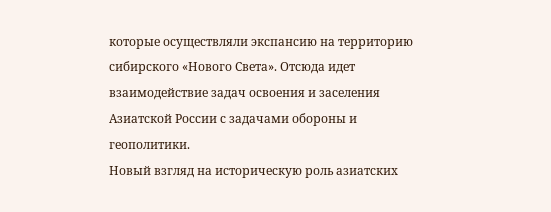которые осуществляли экспансию на территорию сибирского «Нового Света». Отсюда идет взаимодействие задач освоения и заселения Азиатской России с задачами обороны и геополитики.
Новый взгляд на историческую роль азиатских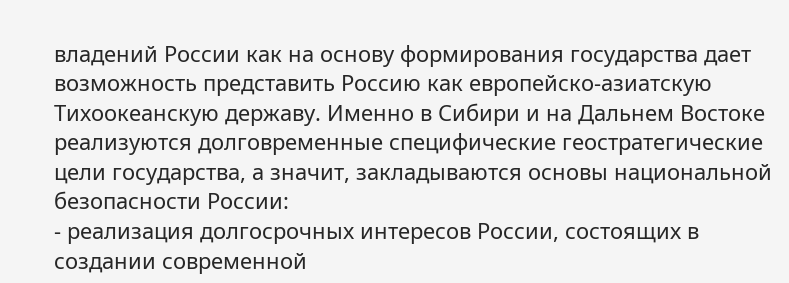владений России как на основу формирования государства дает возможность представить Россию как европейско-азиатскую Тихоокеанскую державу. Именно в Сибири и на Дальнем Востоке реализуются долговременные специфические геостратегические цели государства, а значит, закладываются основы национальной безопасности России:
- реализация долгосрочных интересов России, состоящих в создании современной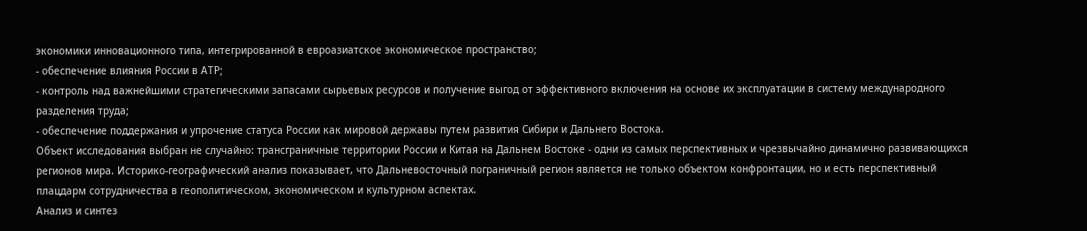экономики инновационного типа, интегрированной в евроазиатское экономическое пространство;
- обеспечение влияния России в АТР;
- контроль над важнейшими стратегическими запасами сырьевых ресурсов и получение выгод от эффективного включения на основе их эксплуатации в систему международного разделения труда;
- обеспечение поддержания и упрочение статуса России как мировой державы путем развития Сибири и Дальнего Востока.
Объект исследования выбран не случайно: трансграничные территории России и Китая на Дальнем Востоке - одни из самых перспективных и чрезвычайно динамично развивающихся регионов мира. Историко-географический анализ показывает, что Дальневосточный пограничный регион является не только объектом конфронтации, но и есть перспективный плацдарм сотрудничества в геополитическом, экономическом и культурном аспектах.
Анализ и синтез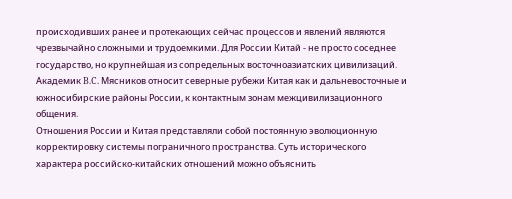происходивших ранее и протекающих сейчас процессов и явлений являются чрезвычайно сложными и трудоемкими. Для России Китай - не просто соседнее государство, но крупнейшая из сопредельных восточноазиатских цивилизаций. Академик B.C. Мясников относит северные рубежи Китая как и дальневосточные и южносибирские районы России, к контактным зонам межцивилизационного общения.
Отношения России и Китая представляли собой постоянную эволюционную корректировку системы пограничного пространства. Суть исторического характера российско-китайских отношений можно объяснить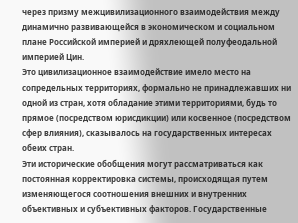через призму межцивилизационного взаимодействия между динамично развивающейся в экономическом и социальном плане Российской империей и дряхлеющей полуфеодальной империей Цин.
Это цивилизационное взаимодействие имело место на сопредельных территориях, формально не принадлежавших ни одной из стран, хотя обладание этими территориями, будь то прямое (посредством юрисдикции) или косвенное (посредством сфер влияния), сказывалось на государственных интересах обеих стран.
Эти исторические обобщения могут рассматриваться как постоянная корректировка системы, происходящая путем изменяющегося соотношения внешних и внутренних объективных и субъективных факторов. Государственные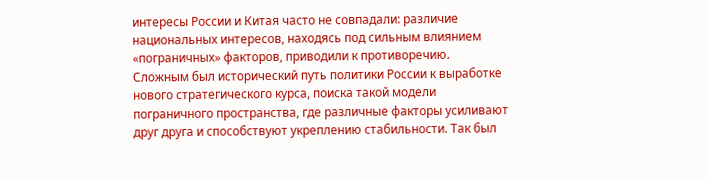интересы России и Китая часто не совпадали: различие национальных интересов, находясь под сильным влиянием «пограничных» факторов, приводили к противоречию. Сложным был исторический путь политики России к выработке нового стратегического курса, поиска такой модели пограничного пространства, где различные факторы усиливают друг друга и способствуют укреплению стабильности. Так был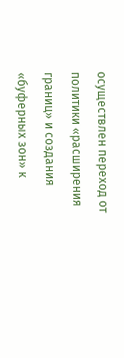осуществлен переход от политики «расширения границ» и создания «буферных зон» к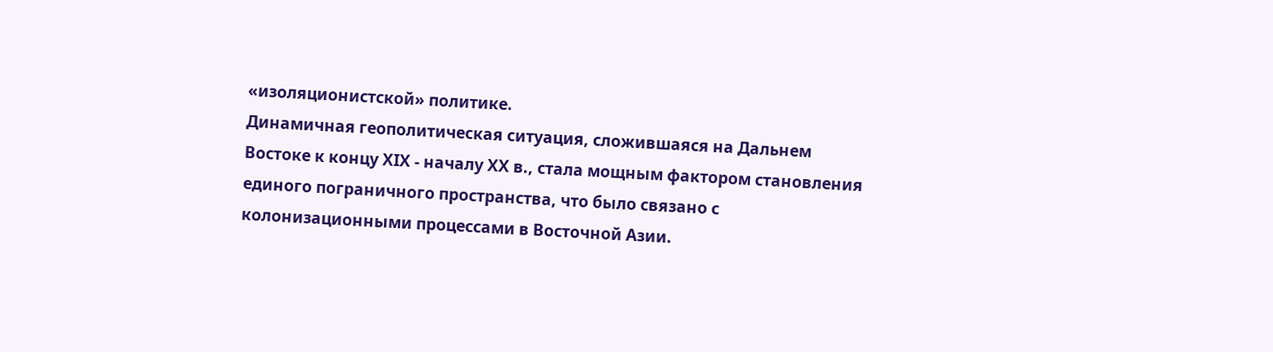«изоляционистской» политике.
Динамичная геополитическая ситуация, сложившаяся на Дальнем Востоке к концу ХIХ - началу ХХ в., стала мощным фактором становления единого пограничного пространства, что было связано с колонизационными процессами в Восточной Азии.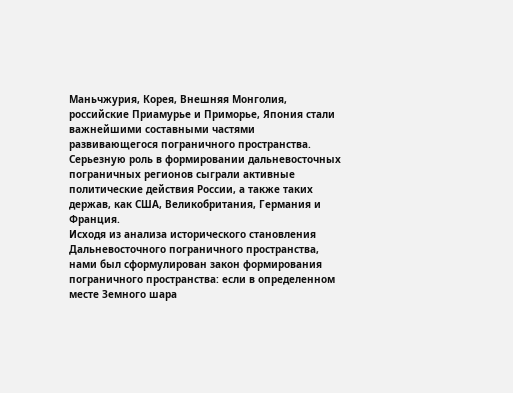Маньчжурия, Корея, Внешняя Монголия, российские Приамурье и Приморье, Япония стали важнейшими составными частями развивающегося пограничного пространства. Серьезную роль в формировании дальневосточных пограничных регионов сыграли активные политические действия России, а также таких держав, как США, Великобритания, Германия и Франция.
Исходя из анализа исторического становления Дальневосточного пограничного пространства, нами был сформулирован закон формирования пограничного пространства: если в определенном месте Земного шара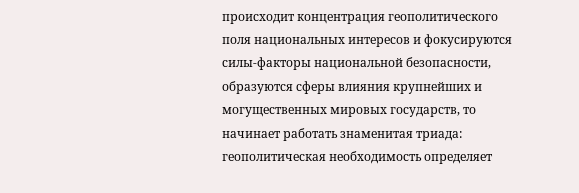происходит концентрация геополитического поля национальных интересов и фокусируются силы-факторы национальной безопасности, образуются сферы влияния крупнейших и могущественных мировых государств, то начинает работать знаменитая триада: геополитическая необходимость определяет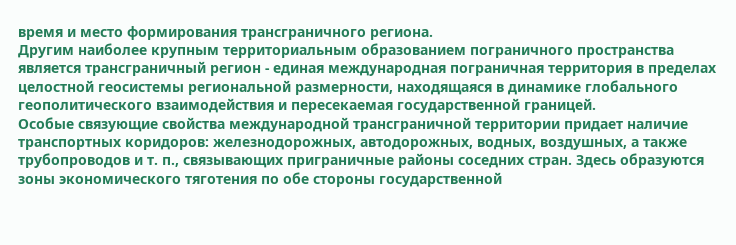время и место формирования трансграничного региона.
Другим наиболее крупным территориальным образованием пограничного пространства является трансграничный регион - единая международная пограничная территория в пределах целостной геосистемы региональной размерности, находящаяся в динамике глобального геополитического взаимодействия и пересекаемая государственной границей.
Особые связующие свойства международной трансграничной территории придает наличие транспортных коридоров: железнодорожных, автодорожных, водных, воздушных, а также трубопроводов и т. п., связывающих приграничные районы соседних стран. Здесь образуются зоны экономического тяготения по обе стороны государственной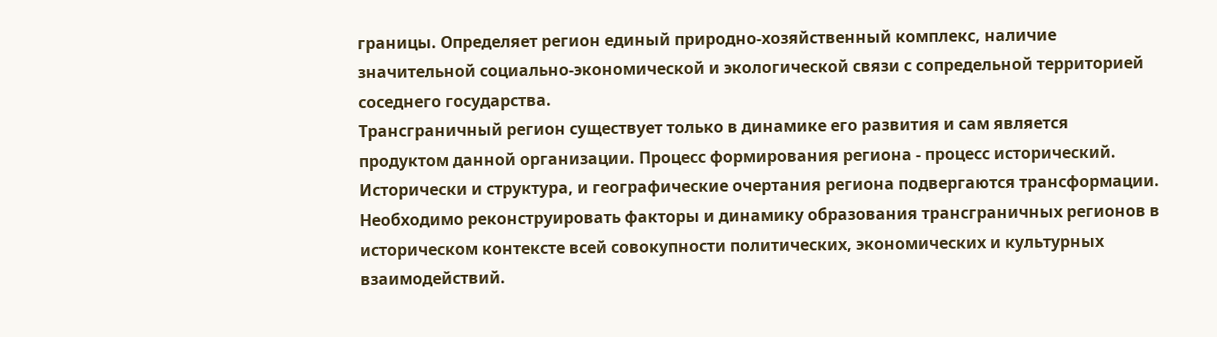границы. Определяет регион единый природно-хозяйственный комплекс, наличие значительной социально-экономической и экологической связи с сопредельной территорией соседнего государства.
Трансграничный регион существует только в динамике его развития и сам является продуктом данной организации. Процесс формирования региона - процесс исторический. Исторически и структура, и географические очертания региона подвергаются трансформации. Необходимо реконструировать факторы и динамику образования трансграничных регионов в историческом контексте всей совокупности политических, экономических и культурных взаимодействий.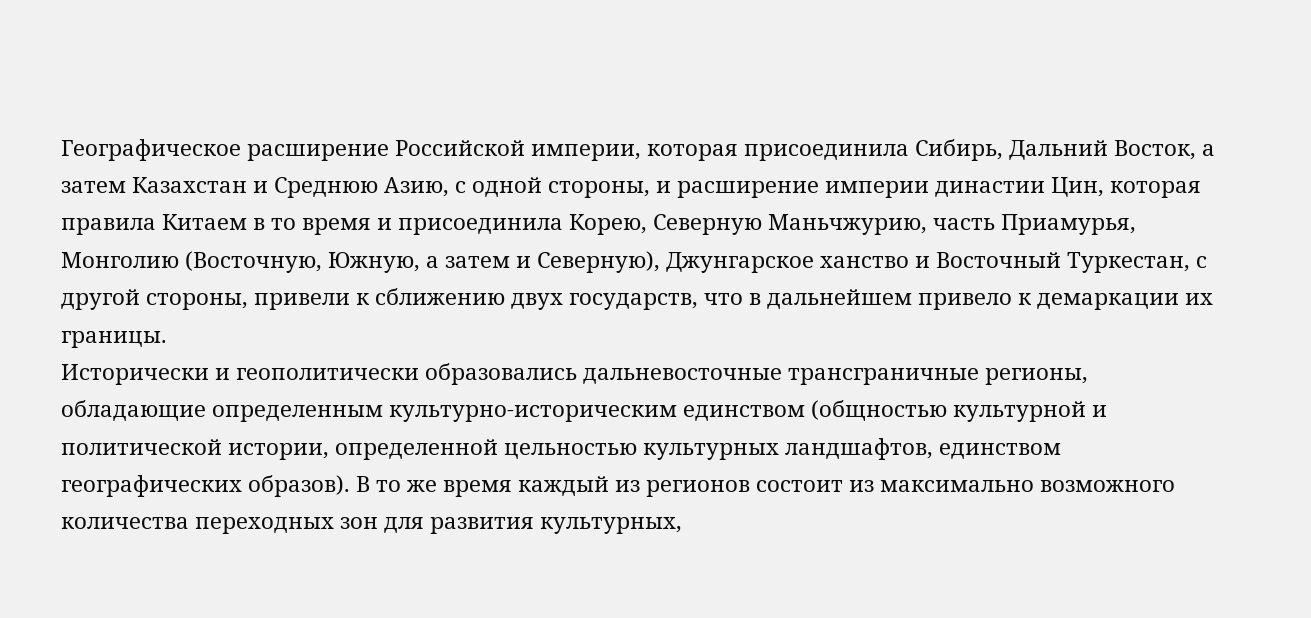Географическое расширение Российской империи, которая присоединила Сибирь, Дальний Восток, а затем Казахстан и Среднюю Азию, с одной стороны, и расширение империи династии Цин, которая правила Китаем в то время и присоединила Корею, Северную Маньчжурию, часть Приамурья, Монголию (Восточную, Южную, а затем и Северную), Джунгарское ханство и Восточный Туркестан, с другой стороны, привели к сближению двух государств, что в дальнейшем привело к демаркации их границы.
Исторически и геополитически образовались дальневосточные трансграничные регионы, обладающие определенным культурно-историческим единством (общностью культурной и политической истории, определенной цельностью культурных ландшафтов, единством географических образов). В то же время каждый из регионов состоит из максимально возможного количества переходных зон для развития культурных,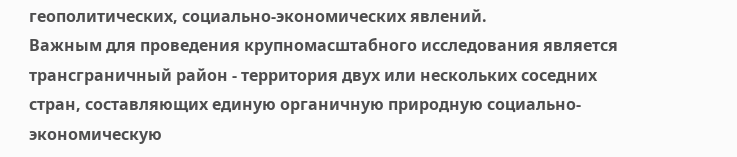геополитических, социально-экономических явлений.
Важным для проведения крупномасштабного исследования является трансграничный район - территория двух или нескольких соседних стран, составляющих единую органичную природную социально-экономическую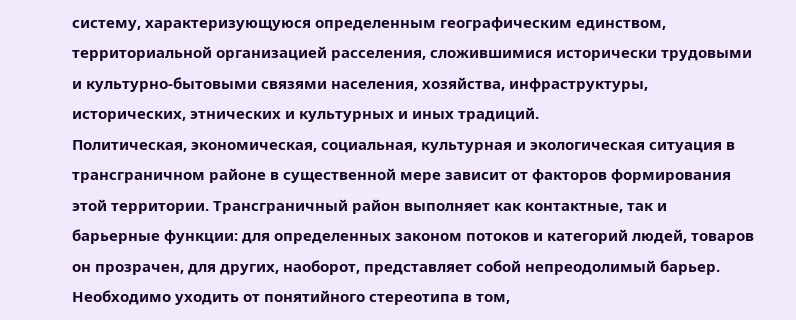систему, характеризующуюся определенным географическим единством, территориальной организацией расселения, сложившимися исторически трудовыми и культурно-бытовыми связями населения, хозяйства, инфраструктуры, исторических, этнических и культурных и иных традиций.
Политическая, экономическая, социальная, культурная и экологическая ситуация в трансграничном районе в существенной мере зависит от факторов формирования этой территории. Трансграничный район выполняет как контактные, так и барьерные функции: для определенных законом потоков и категорий людей, товаров он прозрачен, для других, наоборот, представляет собой непреодолимый барьер. Необходимо уходить от понятийного стереотипа в том,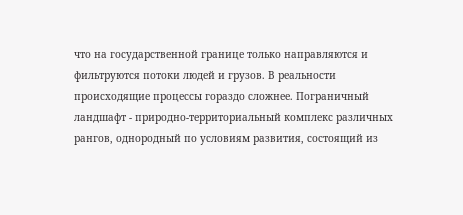что на государственной границе только направляются и фильтруются потоки людей и грузов. В реальности происходящие процессы гораздо сложнее. Пограничный ландшафт - природно-территориальный комплекс различных рангов, однородный по условиям развития, состоящий из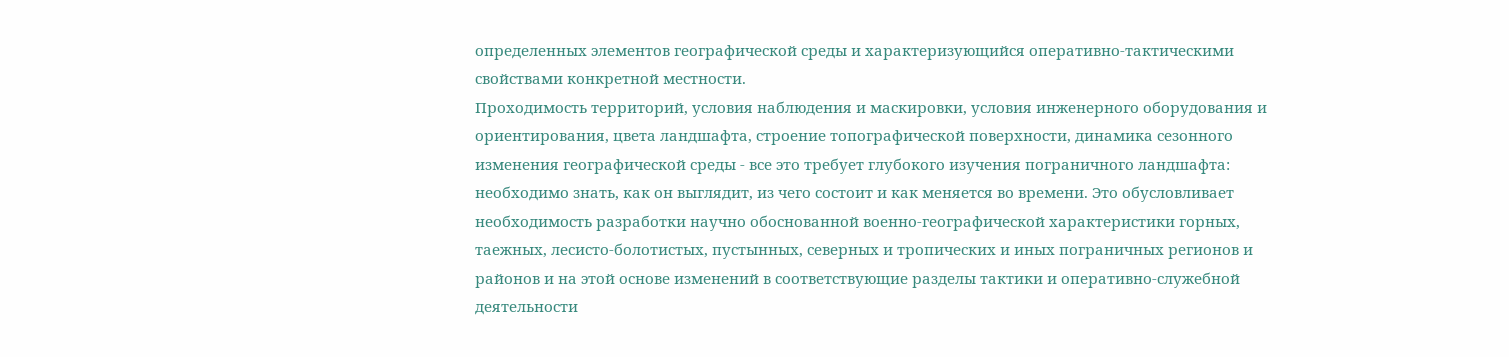определенных элементов географической среды и характеризующийся оперативно-тактическими свойствами конкретной местности.
Проходимость территорий, условия наблюдения и маскировки, условия инженерного оборудования и ориентирования, цвета ландшафта, строение топографической поверхности, динамика сезонного изменения географической среды - все это требует глубокого изучения пограничного ландшафта: необходимо знать, как он выглядит, из чего состоит и как меняется во времени. Это обусловливает необходимость разработки научно обоснованной военно-географической характеристики горных, таежных, лесисто-болотистых, пустынных, северных и тропических и иных пограничных регионов и районов и на этой основе изменений в соответствующие разделы тактики и оперативно-служебной деятельности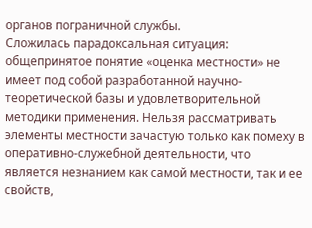органов пограничной службы.
Сложилась парадоксальная ситуация: общепринятое понятие «оценка местности» не имеет под собой разработанной научно-теоретической базы и удовлетворительной методики применения. Нельзя рассматривать элементы местности зачастую только как помеху в оперативно-служебной деятельности, что является незнанием как самой местности, так и ее свойств,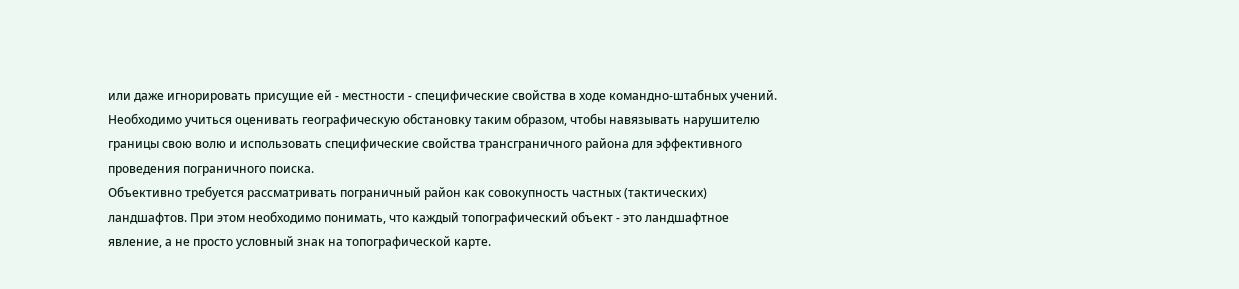или даже игнорировать присущие ей - местности - специфические свойства в ходе командно-штабных учений. Необходимо учиться оценивать географическую обстановку таким образом, чтобы навязывать нарушителю границы свою волю и использовать специфические свойства трансграничного района для эффективного проведения пограничного поиска.
Объективно требуется рассматривать пограничный район как совокупность частных (тактических) ландшафтов. При этом необходимо понимать, что каждый топографический объект - это ландшафтное явление, а не просто условный знак на топографической карте.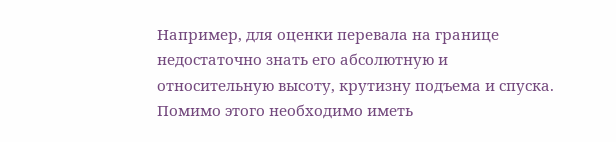Например, для оценки перевала на границе недостаточно знать его абсолютную и относительную высоту, крутизну подъема и спуска. Помимо этого необходимо иметь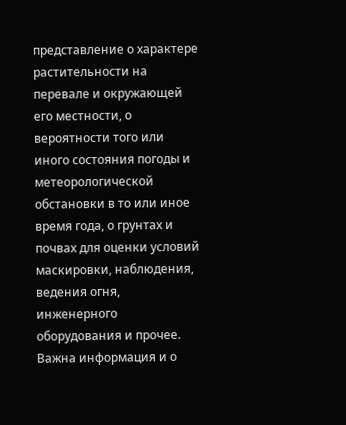представление о характере растительности на перевале и окружающей его местности, о вероятности того или иного состояния погоды и метеорологической обстановки в то или иное время года, о грунтах и почвах для оценки условий маскировки, наблюдения, ведения огня, инженерного оборудования и прочее. Важна информация и о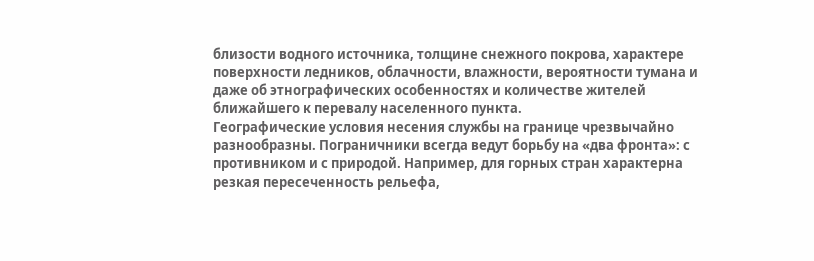близости водного источника, толщине снежного покрова, характере поверхности ледников, облачности, влажности, вероятности тумана и даже об этнографических особенностях и количестве жителей ближайшего к перевалу населенного пункта.
Географические условия несения службы на границе чрезвычайно разнообразны. Пограничники всегда ведут борьбу на «два фронта»: с противником и с природой. Например, для горных стран характерна резкая пересеченность рельефа,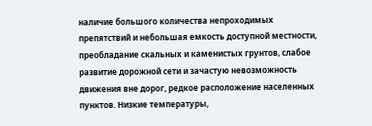наличие большого количества непроходимых препятствий и небольшая емкость доступной местности, преобладание скальных и каменистых грунтов, слабое развитие дорожной сети и зачастую невозможность движения вне дорог, редкое расположение населенных пунктов. Низкие температуры,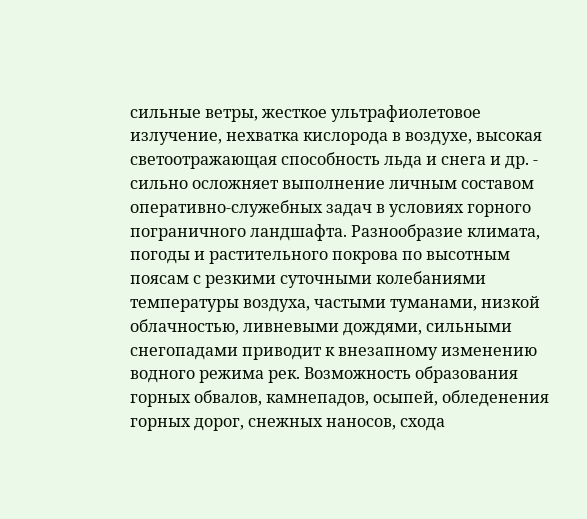сильные ветры, жесткое ультрафиолетовое излучение, нехватка кислорода в воздухе, высокая светоотражающая способность льда и снега и др. - сильно осложняет выполнение личным составом оперативно-служебных задач в условиях горного пограничного ландшафта. Разнообразие климата, погоды и растительного покрова по высотным поясам с резкими суточными колебаниями температуры воздуха, частыми туманами, низкой облачностью, ливневыми дождями, сильными снегопадами приводит к внезапному изменению водного режима рек. Возможность образования горных обвалов, камнепадов, осыпей, обледенения горных дорог, снежных наносов, схода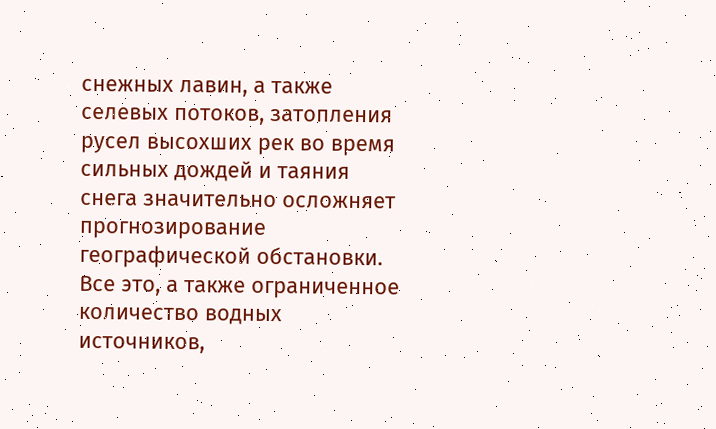снежных лавин, а также селевых потоков, затопления русел высохших рек во время сильных дождей и таяния снега значительно осложняет прогнозирование географической обстановки. Все это, а также ограниченное количество водных источников,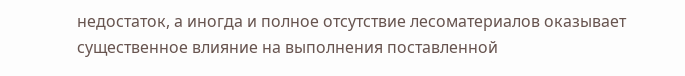недостаток, а иногда и полное отсутствие лесоматериалов оказывает существенное влияние на выполнения поставленной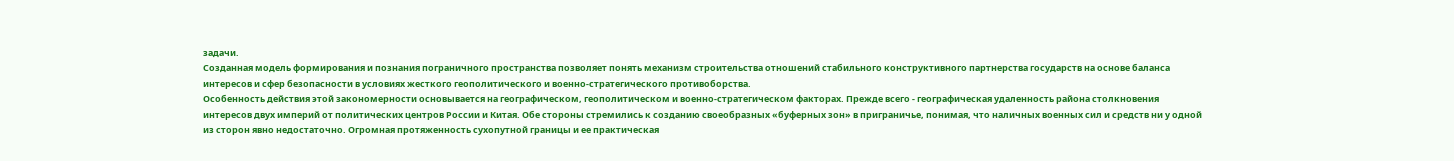задачи.
Созданная модель формирования и познания пограничного пространства позволяет понять механизм строительства отношений стабильного конструктивного партнерства государств на основе баланса интересов и сфер безопасности в условиях жесткого геополитического и военно-стратегического противоборства.
Особенность действия этой закономерности основывается на географическом, геополитическом и военно-стратегическом факторах. Прежде всего - географическая удаленность района столкновения интересов двух империй от политических центров России и Китая. Обе стороны стремились к созданию своеобразных «буферных зон» в приграничье, понимая, что наличных военных сил и средств ни у одной из сторон явно недостаточно. Огромная протяженность сухопутной границы и ее практическая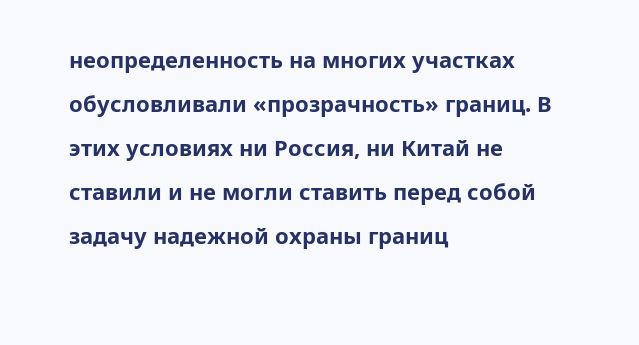неопределенность на многих участках обусловливали «прозрачность» границ. В этих условиях ни Россия, ни Китай не ставили и не могли ставить перед собой задачу надежной охраны границ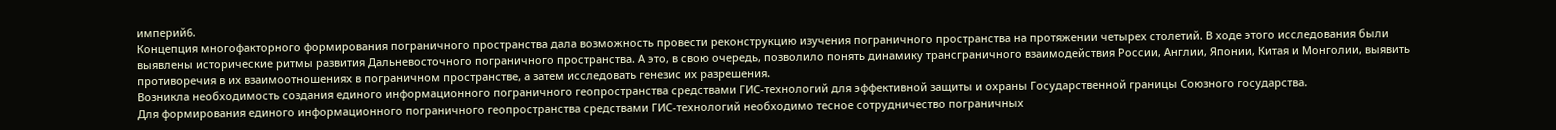империй6.
Концепция многофакторного формирования пограничного пространства дала возможность провести реконструкцию изучения пограничного пространства на протяжении четырех столетий. В ходе этого исследования были выявлены исторические ритмы развития Дальневосточного пограничного пространства. А это, в свою очередь, позволило понять динамику трансграничного взаимодействия России, Англии, Японии, Китая и Монголии, выявить противоречия в их взаимоотношениях в пограничном пространстве, а затем исследовать генезис их разрешения.
Возникла необходимость создания единого информационного пограничного геопространства средствами ГИС-технологий для эффективной защиты и охраны Государственной границы Союзного государства.
Для формирования единого информационного пограничного геопространства средствами ГИС-технологий необходимо тесное сотрудничество пограничных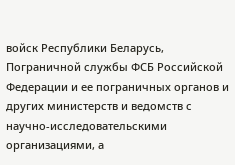войск Республики Беларусь, Пограничной службы ФСБ Российской Федерации и ее пограничных органов и других министерств и ведомств с научно-исследовательскими организациями, а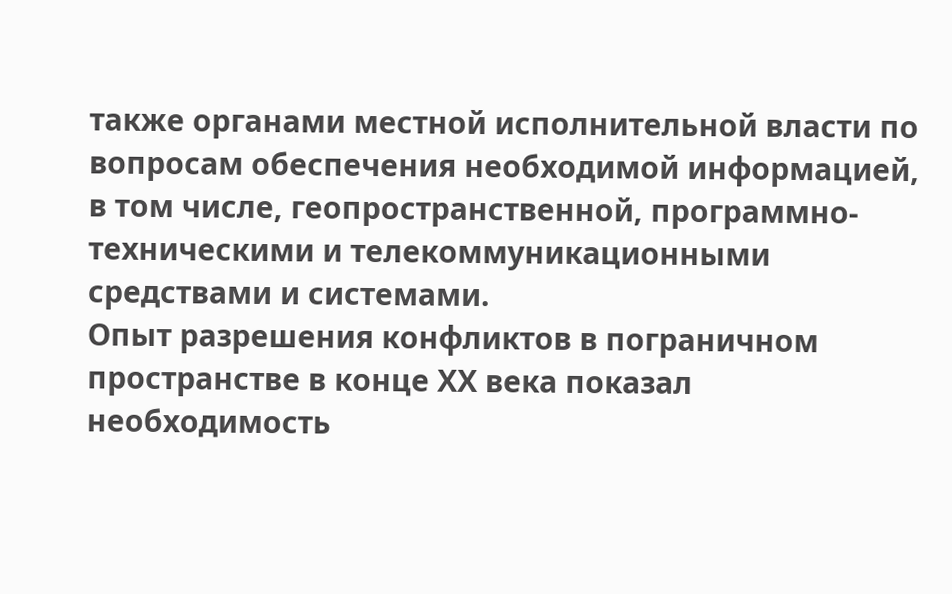также органами местной исполнительной власти по вопросам обеспечения необходимой информацией, в том числе, геопространственной, программно-техническими и телекоммуникационными средствами и системами.
Опыт разрешения конфликтов в пограничном пространстве в конце ХХ века показал необходимость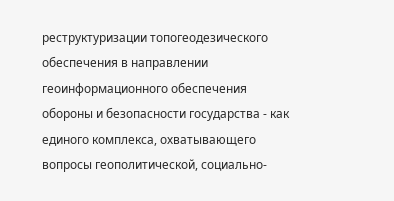реструктуризации топогеодезического обеспечения в направлении геоинформационного обеспечения обороны и безопасности государства - как единого комплекса, охватывающего вопросы геополитической, социально-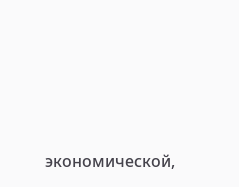экономической,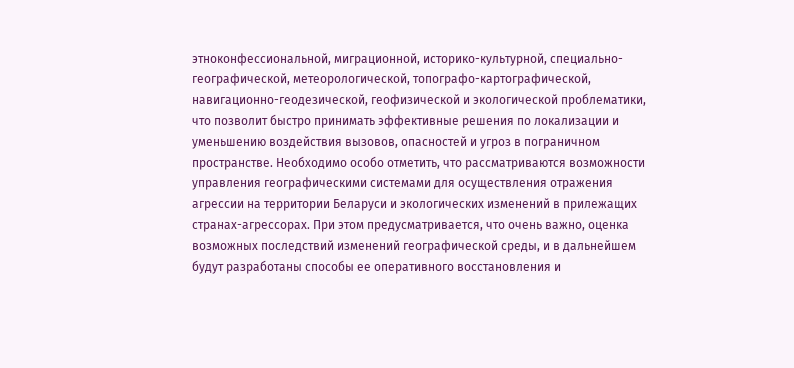этноконфессиональной, миграционной, историко-культурной, специально-географической, метеорологической, топографо-картографической, навигационно-геодезической, геофизической и экологической проблематики, что позволит быстро принимать эффективные решения по локализации и уменьшению воздействия вызовов, опасностей и угроз в пограничном пространстве. Необходимо особо отметить, что рассматриваются возможности управления географическими системами для осуществления отражения агрессии на территории Беларуси и экологических изменений в прилежащих странах-агрессорах. При этом предусматривается, что очень важно, оценка возможных последствий изменений географической среды, и в дальнейшем будут разработаны способы ее оперативного восстановления и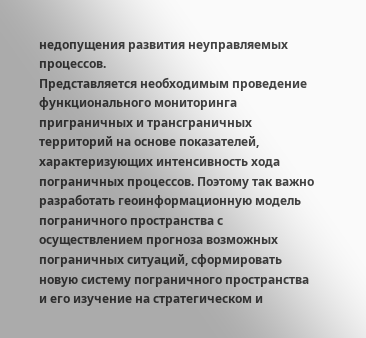недопущения развития неуправляемых процессов.
Представляется необходимым проведение функционального мониторинга приграничных и трансграничных территорий на основе показателей, характеризующих интенсивность хода пограничных процессов. Поэтому так важно разработать геоинформационную модель пограничного пространства с осуществлением прогноза возможных пограничных ситуаций, сформировать новую систему пограничного пространства и его изучение на стратегическом и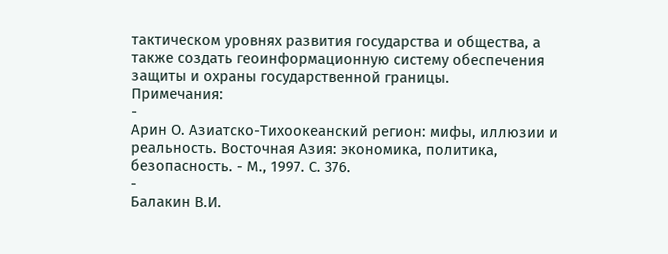тактическом уровнях развития государства и общества, а также создать геоинформационную систему обеспечения защиты и охраны государственной границы.
Примечания:
-
Арин О. Азиатско-Тихоокеанский регион: мифы, иллюзии и реальность. Восточная Азия: экономика, политика, безопасность. - М., 1997. С. 376.
-
Балакин В.И.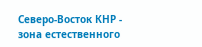Северо-Восток КНР - зона естественного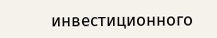инвестиционного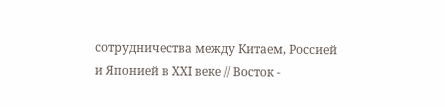сотрудничества между Китаем, Россией и Японией в ХХI веке // Восток -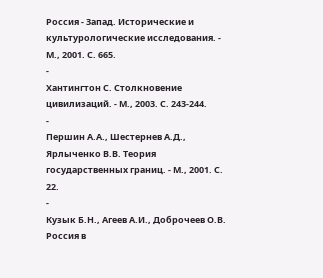Россия - Запад. Исторические и культурологические исследования. - М., 2001. С. 665.
-
Хантингтон С. Столкновение цивилизаций. - М., 2003. С. 243-244.
-
Першин А.А., Шестернев А.Д., Ярлыченко В.В. Теория государственных границ. - М., 2001. С. 22.
-
Кузык Б.Н., Агеев А.И., Доброчеев О.В. Россия в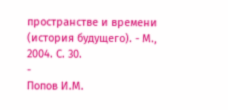пространстве и времени (история будущего). - М., 2004. С. 30.
-
Попов И.М.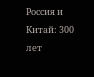Россия и Китай: 300 лет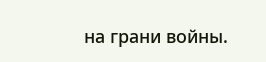на грани войны.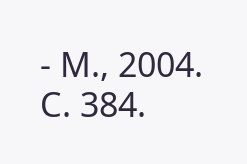- М., 2004. С. 384.